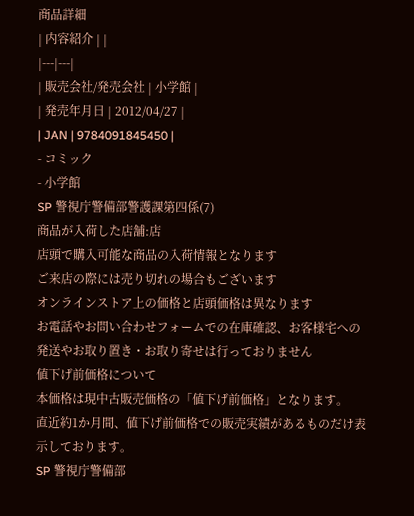商品詳細
| 内容紹介 | |
|---|---|
| 販売会社/発売会社 | 小学館 |
| 発売年月日 | 2012/04/27 |
| JAN | 9784091845450 |
- コミック
- 小学館
SP 警視庁警備部警護課第四係(7)
商品が入荷した店舗:店
店頭で購入可能な商品の入荷情報となります
ご来店の際には売り切れの場合もございます
オンラインストア上の価格と店頭価格は異なります
お電話やお問い合わせフォームでの在庫確認、お客様宅への発送やお取り置き・お取り寄せは行っておりません
値下げ前価格について
本価格は現中古販売価格の「値下げ前価格」となります。
直近約1か月間、値下げ前価格での販売実績があるものだけ表示しております。
SP 警視庁警備部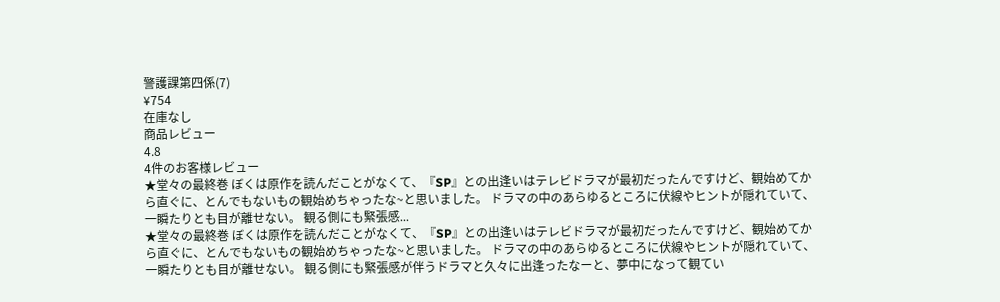警護課第四係(7)
¥754
在庫なし
商品レビュー
4.8
4件のお客様レビュー
★堂々の最終巻 ぼくは原作を読んだことがなくて、『SP』との出逢いはテレビドラマが最初だったんですけど、観始めてから直ぐに、とんでもないもの観始めちゃったな~と思いました。 ドラマの中のあらゆるところに伏線やヒントが隠れていて、一瞬たりとも目が離せない。 観る側にも緊張感...
★堂々の最終巻 ぼくは原作を読んだことがなくて、『SP』との出逢いはテレビドラマが最初だったんですけど、観始めてから直ぐに、とんでもないもの観始めちゃったな~と思いました。 ドラマの中のあらゆるところに伏線やヒントが隠れていて、一瞬たりとも目が離せない。 観る側にも緊張感が伴うドラマと久々に出逢ったなーと、夢中になって観てい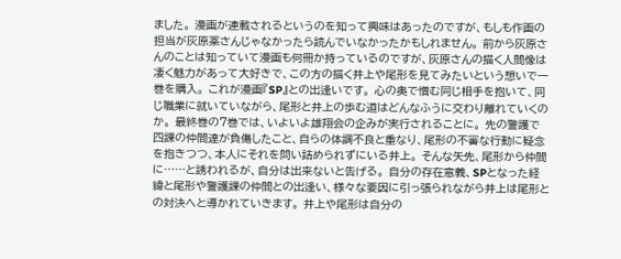ました。 漫画が連載されるというのを知って興味はあったのですが、もしも作画の担当が灰原薬さんじゃなかったら読んでいなかったかもしれません。 前から灰原さんのことは知っていて漫画も何冊か持っているのですが、灰原さんの描く人間像は凄く魅力があって大好きで、この方の描く井上や尾形を見てみたいという想いで一巻を購入。 これが漫画『SP』との出逢いです。 心の奥で憎む同じ相手を抱いて、同じ職業に就いていながら、尾形と井上の歩む道はどんなふうに交わり離れていくのか。 最終巻の7巻では、いよいよ雄翔会の企みが実行されることに。 先の警護で四課の仲間達が負傷したこと、自らの体調不良と重なり、尾形の不審な行動に疑念を抱きつつ、本人にそれを問い詰められずにいる井上。 そんな矢先、尾形から仲間に……と誘われるが、自分は出来ないと告げる。 自分の存在意義、SPとなった経緯と尾形や警護課の仲間との出逢い、様々な要因に引っ張られながら井上は尾形との対決へと導かれていきます。 井上や尾形は自分の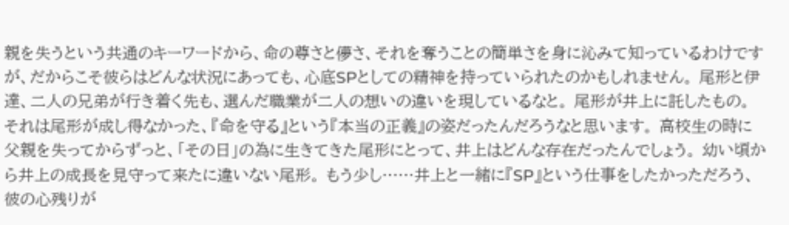親を失うという共通のキーワードから、命の尊さと儚さ、それを奪うことの簡単さを身に沁みて知っているわけですが、だからこそ彼らはどんな状況にあっても、心底SPとしての精神を持っていられたのかもしれません。 尾形と伊達、二人の兄弟が行き着く先も、選んだ職業が二人の想いの違いを現しているなと。 尾形が井上に託したもの。 それは尾形が成し得なかった、『命を守る』という『本当の正義』の姿だったんだろうなと思います。 高校生の時に父親を失ってからずっと、「その日」の為に生きてきた尾形にとって、井上はどんな存在だったんでしょう。 幼い頃から井上の成長を見守って来たに違いない尾形。 もう少し……井上と一緒に『SP』という仕事をしたかっただろう、彼の心残りが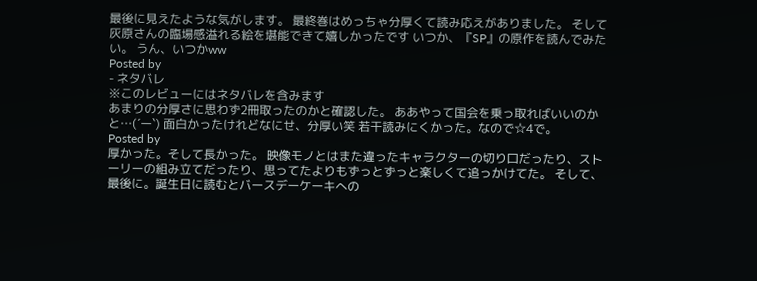最後に見えたような気がします。 最終巻はめっちゃ分厚くて読み応えがありました。 そして灰原さんの臨場感溢れる絵を堪能できて嬉しかったです いつか、『SP』の原作を読んでみたい。 うん、いつかww
Posted by
- ネタバレ
※このレビューにはネタバレを含みます
あまりの分厚さに思わず2冊取ったのかと確認した。 ああやって国会を乗っ取ればいいのかと…(´ー`) 面白かったけれどなにせ、分厚い笑 若干読みにくかった。なので☆4で。
Posted by
厚かった。そして長かった。 映像モノとはまた違ったキャラクターの切り口だったり、ストーリーの組み立てだったり、思ってたよりもずっとずっと楽しくて追っかけてた。 そして、最後に。誕生日に読むとバースデーケーキへの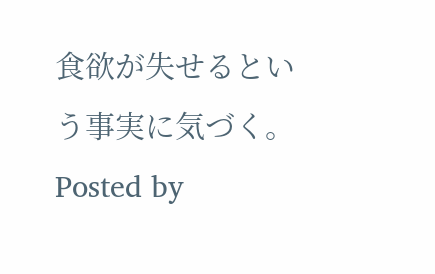食欲が失せるという事実に気づく。
Posted by